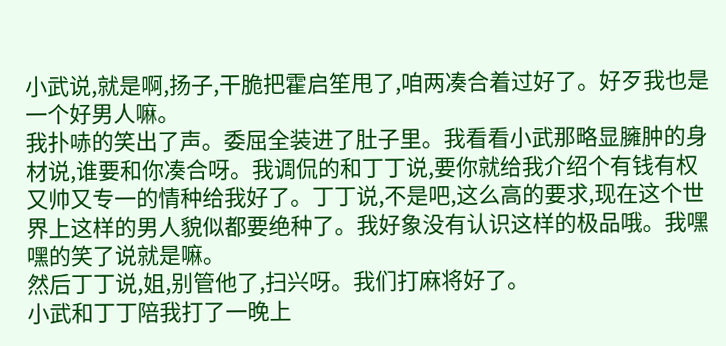小武说,就是啊,扬子,干脆把霍启笙甩了,咱两凑合着过好了。好歹我也是一个好男人嘛。
我扑哧的笑出了声。委屈全装进了肚子里。我看看小武那略显臃肿的身材说,谁要和你凑合呀。我调侃的和丁丁说,要你就给我介绍个有钱有权又帅又专一的情种给我好了。丁丁说,不是吧,这么高的要求,现在这个世界上这样的男人貌似都要绝种了。我好象没有认识这样的极品哦。我嘿嘿的笑了说就是嘛。
然后丁丁说,姐,别管他了,扫兴呀。我们打麻将好了。
小武和丁丁陪我打了一晚上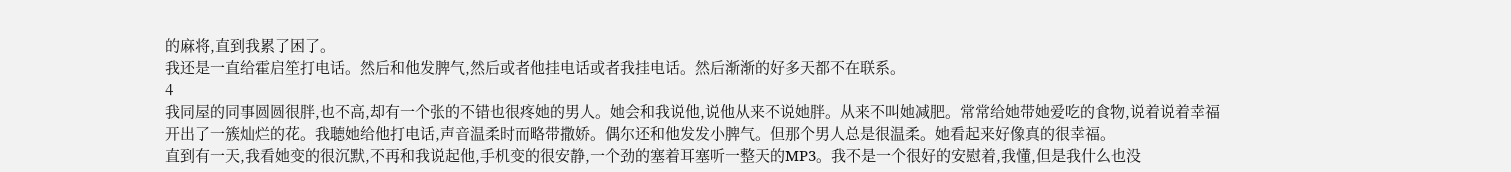的麻将,直到我累了困了。
我还是一直给霍启笙打电话。然后和他发脾气,然后或者他挂电话或者我挂电话。然后渐渐的好多天都不在联系。
4
我同屋的同事圆圆很胖,也不高,却有一个张的不错也很疼她的男人。她会和我说他,说他从来不说她胖。从来不叫她减肥。常常给她带她爱吃的食物,说着说着幸福开出了一簇灿烂的花。我聴她给他打电话,声音温柔时而略带撒娇。偶尔还和他发发小脾气。但那个男人总是很温柔。她看起来好像真的很幸福。
直到有一天,我看她变的很沉默,不再和我说起他,手机变的很安静,一个劲的塞着耳塞听一整天的MP3。我不是一个很好的安慰着,我懂,但是我什么也没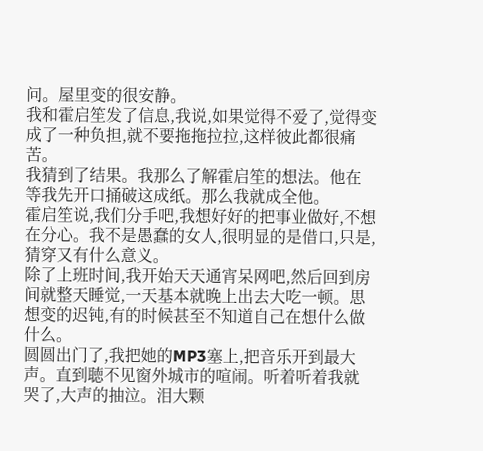问。屋里变的很安静。
我和霍启笙发了信息,我说,如果觉得不爱了,觉得变成了一种负担,就不要拖拖拉拉,这样彼此都很痛苦。
我猜到了结果。我那么了解霍启笙的想法。他在等我先开口捅破这成纸。那么我就成全他。
霍启笙说,我们分手吧,我想好好的把事业做好,不想在分心。我不是愚蠢的女人,很明显的是借口,只是,猜穿又有什么意义。
除了上班时间,我开始天天通宵呆网吧,然后回到房间就整天睡觉,一天基本就晚上出去大吃一顿。思想变的迟钝,有的时候甚至不知道自己在想什么做什么。
圆圆出门了,我把她的MP3塞上,把音乐开到最大声。直到聴不见窗外城市的喧闹。听着听着我就哭了,大声的抽泣。泪大颗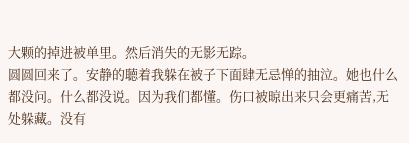大颗的掉进被单里。然后消失的无影无踪。
圆圆回来了。安静的聴着我躲在被子下面肆无忌惮的抽泣。她也什么都没问。什么都没说。因为我们都懂。伤口被晾出来只会更痛苦,无处躲藏。没有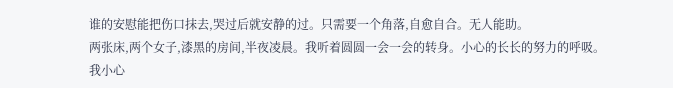谁的安慰能把伤口抹去,哭过后就安静的过。只需要一个角落,自愈自合。无人能助。
两张床,两个女子,漆黑的房间,半夜凌晨。我听着圆圆一会一会的转身。小心的长长的努力的呼吸。我小心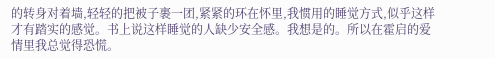的转身对着墙,轻轻的把被子裹一团,紧紧的环在怀里,我惯用的睡觉方式,似乎这样才有踏实的感觉。书上说这样睡觉的人缺少安全感。我想是的。所以在霍启的爱情里我总觉得恐慌。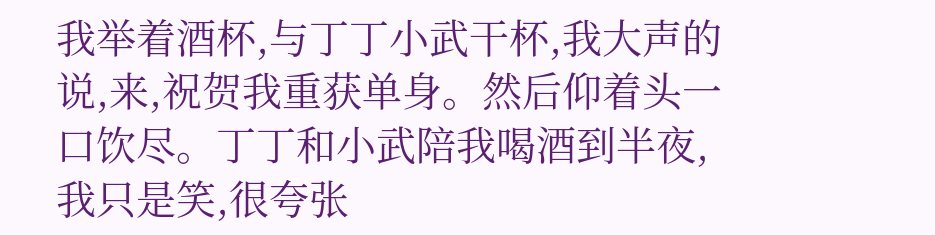我举着酒杯,与丁丁小武干杯,我大声的说,来,祝贺我重获单身。然后仰着头一口饮尽。丁丁和小武陪我喝酒到半夜,我只是笑,很夸张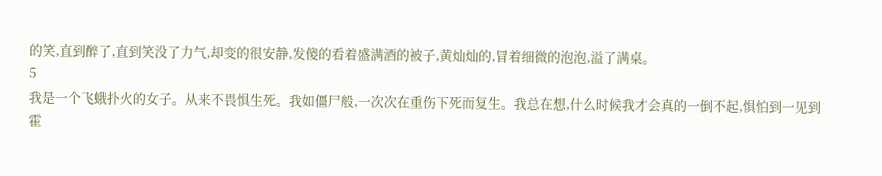的笑,直到醉了,直到笑没了力气,却变的很安静,发傻的看着盛满酒的被子,黄灿灿的,冒着细微的泡泡,溢了满桌。
5
我是一个飞蛾扑火的女子。从来不畏惧生死。我如僵尸般,一次次在重伤下死而复生。我总在想,什么时候我才会真的一倒不起,惧怕到一见到霍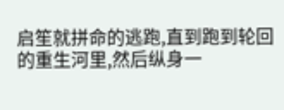启笙就拼命的逃跑,直到跑到轮回的重生河里,然后纵身一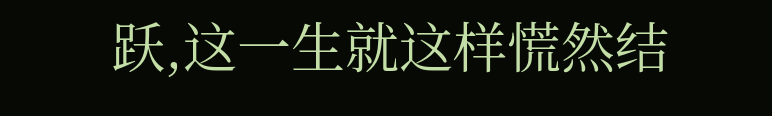跃,这一生就这样慌然结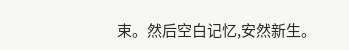束。然后空白记忆,安然新生。